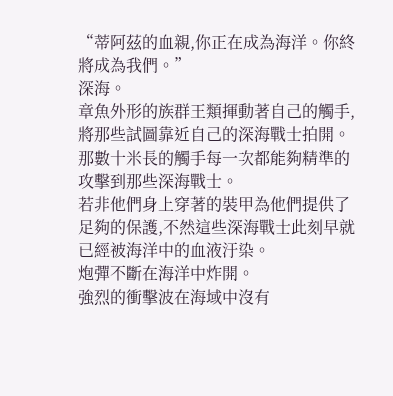“蒂阿茲的血親,你正在成為海洋。你終將成為我們。”
深海。
章魚外形的族群王類揮動著自己的觸手,將那些試圖靠近自己的深海戰士拍開。
那數十米長的觸手每一次都能夠精準的攻擊到那些深海戰士。
若非他們身上穿著的裝甲為他們提供了足夠的保護,不然這些深海戰士此刻早就已經被海洋中的血液汙染。
炮彈不斷在海洋中炸開。
強烈的衝擊波在海域中沒有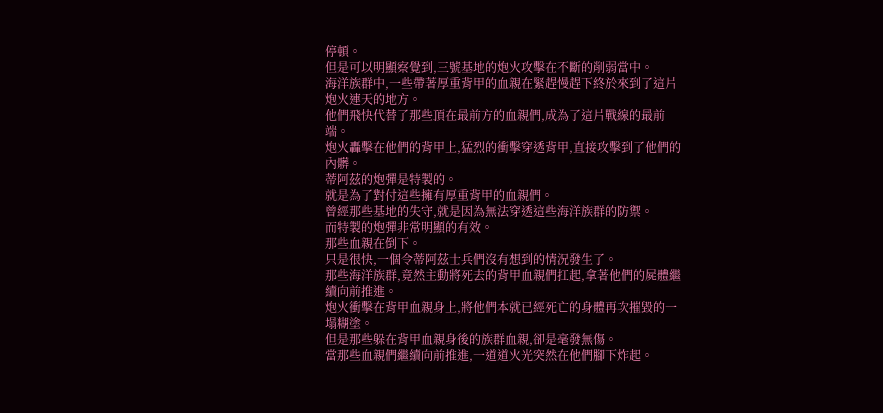停頓。
但是可以明顯察覺到,三號基地的炮火攻擊在不斷的削弱當中。
海洋族群中,一些帶著厚重背甲的血親在緊趕慢趕下終於來到了這片炮火連天的地方。
他們飛快代替了那些頂在最前方的血親們,成為了這片戰線的最前端。
炮火轟擊在他們的背甲上,猛烈的衝擊穿透背甲,直接攻擊到了他們的內髒。
蒂阿茲的炮彈是特製的。
就是為了對付這些擁有厚重背甲的血親們。
曾經那些基地的失守,就是因為無法穿透這些海洋族群的防禦。
而特製的炮彈非常明顯的有效。
那些血親在倒下。
只是很快,一個令蒂阿茲士兵們沒有想到的情況發生了。
那些海洋族群,竟然主動將死去的背甲血親們扛起,拿著他們的屍體繼續向前推進。
炮火衝擊在背甲血親身上,將他們本就已經死亡的身體再次摧毀的一塌糊塗。
但是那些躲在背甲血親身後的族群血親,卻是毫發無傷。
當那些血親們繼續向前推進,一道道火光突然在他們腳下炸起。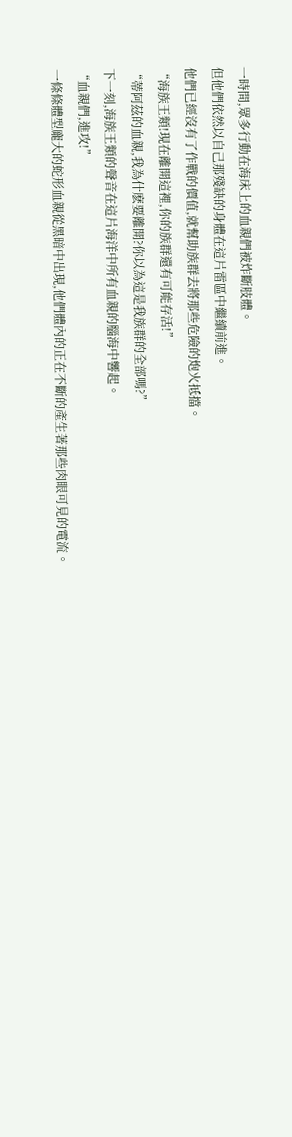一時間,眾多行動在海床上的血親們被炸斷肢體。
但他們依然以自己那殘缺的身體在這片雷區中繼續前進。
他們已經沒有了作戰的價值,就幫助族群去將那些危險的炮火抵擋。
“海族王類!現在離開這裡,你的族群還有可能存活!”
“蒂阿茲的血親,我為什麽要離開?你以為這是我族群的全部嗎?”
下一刻,海族王類的聲音在這片海洋中所有血親的腦海中響起。
“血親們,進攻!”
一條條體型龐大的蛇形血親從黑暗中出現,他們體內的正在不斷的產生著那些肉眼可見的電流。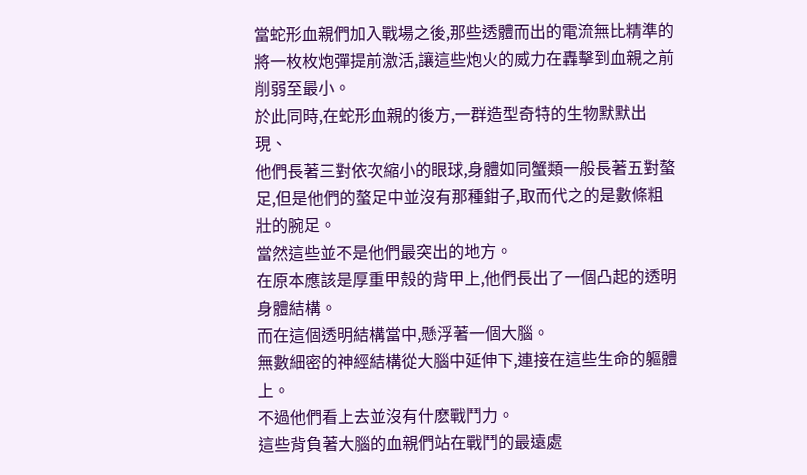當蛇形血親們加入戰場之後,那些透體而出的電流無比精準的將一枚枚炮彈提前激活,讓這些炮火的威力在轟擊到血親之前削弱至最小。
於此同時,在蛇形血親的後方,一群造型奇特的生物默默出現、
他們長著三對依次縮小的眼球,身體如同蟹類一般長著五對螯足,但是他們的螯足中並沒有那種鉗子,取而代之的是數條粗壯的腕足。
當然這些並不是他們最突出的地方。
在原本應該是厚重甲殼的背甲上,他們長出了一個凸起的透明身體結構。
而在這個透明結構當中,懸浮著一個大腦。
無數細密的神經結構從大腦中延伸下,連接在這些生命的軀體上。
不過他們看上去並沒有什麽戰鬥力。
這些背負著大腦的血親們站在戰鬥的最遠處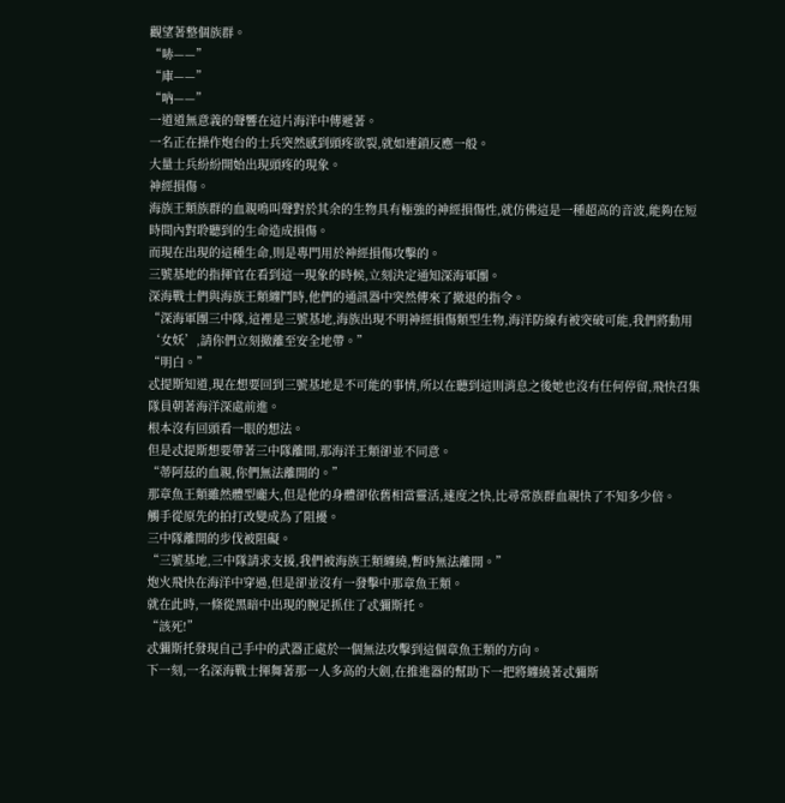觀望著整個族群。
“哧——”
“庫——”
“吶——”
一道道無意義的聲響在這片海洋中傳遞著。
一名正在操作炮台的士兵突然感到頭疼欲裂,就如連鎖反應一般。
大量士兵紛紛開始出現頭疼的現象。
神經損傷。
海族王類族群的血親鳴叫聲對於其余的生物具有極強的神經損傷性,就仿佛這是一種超高的音波,能夠在短時間內對聆聽到的生命造成損傷。
而現在出現的這種生命,則是專門用於神經損傷攻擊的。
三號基地的指揮官在看到這一現象的時候,立刻決定通知深海軍團。
深海戰士們與海族王類纏鬥時,他們的通訊器中突然傳來了撤退的指令。
“深海軍團三中隊,這裡是三號基地,海族出現不明神經損傷類型生物,海洋防線有被突破可能,我們將動用‘女妖’,請你們立刻撤離至安全地帶。”
“明白。”
忒提斯知道,現在想要回到三號基地是不可能的事情,所以在聽到這則消息之後她也沒有任何停留,飛快召集隊員朝著海洋深處前進。
根本沒有回頭看一眼的想法。
但是忒提斯想要帶著三中隊離開,那海洋王類卻並不同意。
“蒂阿茲的血親,你們無法離開的。”
那章魚王類雖然體型龐大,但是他的身體卻依舊相當靈活,速度之快,比尋常族群血親快了不知多少倍。
觸手從原先的拍打改變成為了阻擾。
三中隊離開的步伐被阻礙。
“三號基地,三中隊請求支援,我們被海族王類纏繞,暫時無法離開。”
炮火飛快在海洋中穿過,但是卻並沒有一發擊中那章魚王類。
就在此時,一條從黑暗中出現的腕足抓住了忒彌斯托。
“該死!”
忒彌斯托發現自己手中的武器正處於一個無法攻擊到這個章魚王類的方向。
下一刻,一名深海戰士揮舞著那一人多高的大劍,在推進器的幫助下一把將纏繞著忒彌斯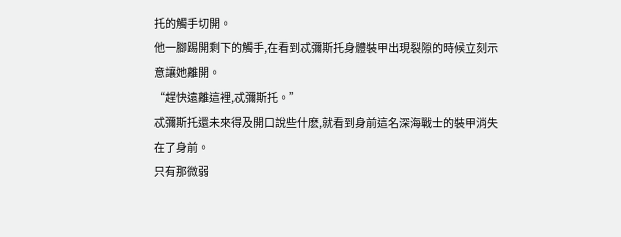托的觸手切開。
他一腳踢開剩下的觸手,在看到忒彌斯托身體裝甲出現裂隙的時候立刻示意讓她離開。
“趕快遠離這裡,忒彌斯托。”
忒彌斯托還未來得及開口說些什麽,就看到身前這名深海戰士的裝甲消失在了身前。
只有那微弱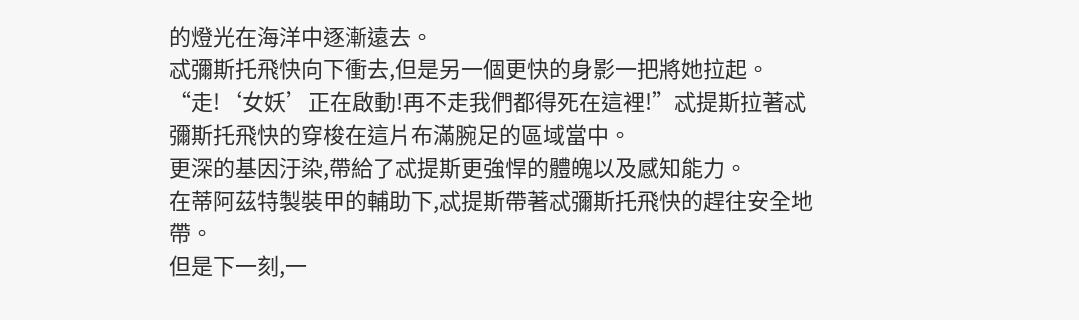的燈光在海洋中逐漸遠去。
忒彌斯托飛快向下衝去,但是另一個更快的身影一把將她拉起。
“走!‘女妖’正在啟動!再不走我們都得死在這裡!”忒提斯拉著忒彌斯托飛快的穿梭在這片布滿腕足的區域當中。
更深的基因汙染,帶給了忒提斯更強悍的體魄以及感知能力。
在蒂阿茲特製裝甲的輔助下,忒提斯帶著忒彌斯托飛快的趕往安全地帶。
但是下一刻,一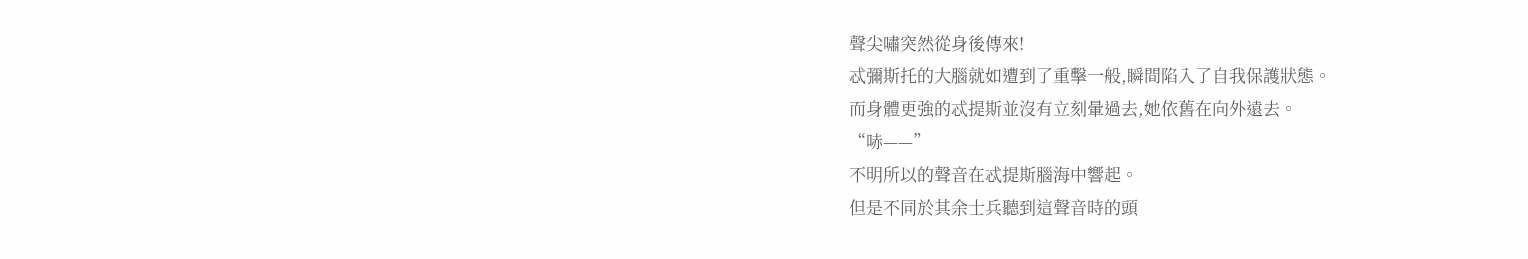聲尖嘯突然從身後傳來!
忒彌斯托的大腦就如遭到了重擊一般,瞬間陷入了自我保護狀態。
而身體更強的忒提斯並沒有立刻暈過去,她依舊在向外遠去。
“哧——”
不明所以的聲音在忒提斯腦海中響起。
但是不同於其余士兵聽到這聲音時的頭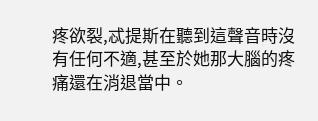疼欲裂,忒提斯在聽到這聲音時沒有任何不適,甚至於她那大腦的疼痛還在消退當中。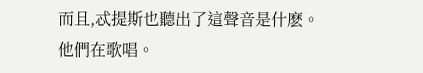而且,忒提斯也聽出了這聲音是什麽。
他們在歌唱。